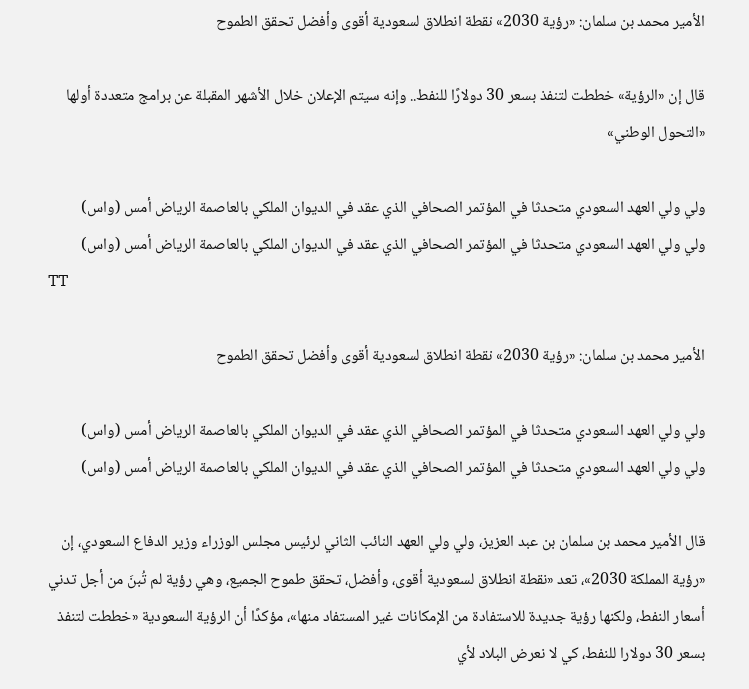الأمير محمد بن سلمان: «رؤية 2030» نقطة انطلاق لسعودية أقوى وأفضل تحقق الطموح

قال إن «الرؤية» خططت لتنفذ بسعر 30 دولارًا للنفط.. وإنه سيتم الإعلان خلال الأشهر المقبلة عن برامج متعددة أولها «التحول الوطني»

ولي ولي العهد السعودي متحدثا في المؤتمر الصحافي الذي عقد في الديوان الملكي بالعاصمة الرياض أمس (واس)
ولي ولي العهد السعودي متحدثا في المؤتمر الصحافي الذي عقد في الديوان الملكي بالعاصمة الرياض أمس (واس)
TT

الأمير محمد بن سلمان: «رؤية 2030» نقطة انطلاق لسعودية أقوى وأفضل تحقق الطموح

ولي ولي العهد السعودي متحدثا في المؤتمر الصحافي الذي عقد في الديوان الملكي بالعاصمة الرياض أمس (واس)
ولي ولي العهد السعودي متحدثا في المؤتمر الصحافي الذي عقد في الديوان الملكي بالعاصمة الرياض أمس (واس)

قال الأمير محمد بن سلمان بن عبد العزيز، ولي ولي العهد النائب الثاني لرئيس مجلس الوزراء وزير الدفاع السعودي، إن «رؤية المملكة 2030»، تعد «نقطة انطلاق لسعودية أقوى، وأفضل، تحقق طموح الجميع، وهي رؤية لم تُبنَ من أجل تدني أسعار النفط، ولكنها رؤية جديدة للاستفادة من الإمكانات غير المستفاد منها»، مؤكدًا أن الرؤية السعودية «خططت لتنفذ بسعر 30 دولارا للنفط، كي لا نعرض البلاد لأي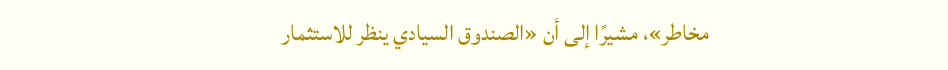مخاطر»، مشيرًا إلى أن «الصندوق السيادي ينظر للاستثمار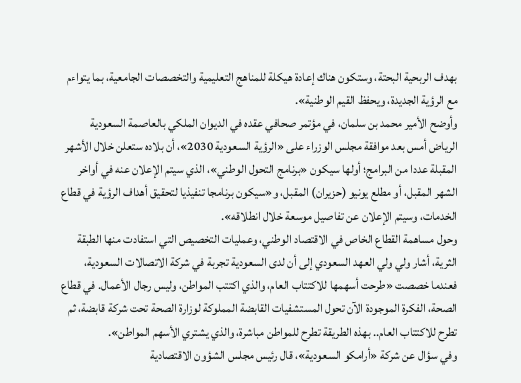بهدف الربحية البحتة، وستكون هناك إعادة هيكلة للمناهج التعليمية والتخصصات الجامعية، بما يتواءم مع الرؤية الجديدة، ويحفظ القيم الوطنية».
وأوضح الأمير محمد بن سلمان، في مؤتمر صحافي عقده في الديوان الملكي بالعاصمة السعودية الرياض أمس بعد موافقة مجلس الوزراء على «الرؤية السعودية 2030»، أن بلاده ستعلن خلال الأشهر المقبلة عددا من البرامج؛ أولها سيكون «برنامج التحول الوطني»، الذي سيتم الإعلان عنه في أواخر الشهر المقبل، أو مطلع يونيو (حزيران) المقبل، و«سيكون برنامجا تنفيذيا لتحقيق أهداف الرؤية في قطاع الخدمات، وسيتم الإعلان عن تفاصيل موسعة خلال انطلاقه».
وحول مساهمة القطاع الخاص في الاقتصاد الوطني، وعمليات التخصيص التي استفادت منها الطبقة الثرية، أشار ولي ولي العهد السعودي إلى أن لدى السعودية تجربة في شركة الاتصالات السعودية، فعندما خصصت «طرحت أسهمها للاكتتاب العام، والذي اكتتب المواطن، وليس رجال الأعمال. في قطاع الصحة، الفكرة الموجودة الآن تحول المستشفيات القابضة المملوكة لوزارة الصحة تحت شركة قابضة، ثم تطرح للاكتتاب العام.. بهذه الطريقة تطرح للمواطن مباشرة، والذي يشتري الأسهم المواطن».
وفي سؤال عن شركة «أرامكو السعودية»، قال رئيس مجلس الشؤون الاقتصادية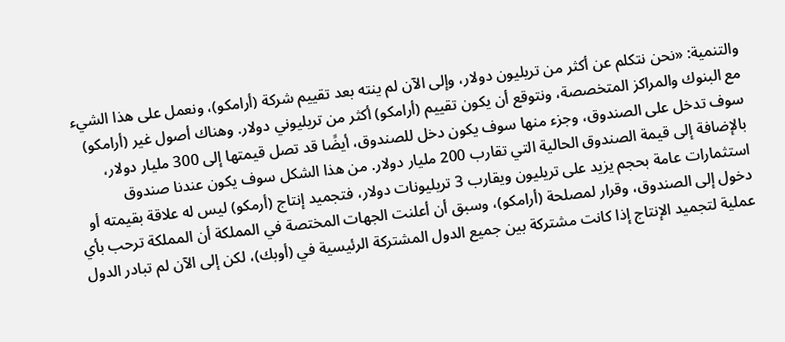والتنمية: «نحن نتكلم عن أكثر من تريليون دولار، وإلى الآن لم ينته بعد تقييم شركة (أرامكو)، ونعمل على هذا الشيء مع البنوك والمراكز المتخصصة، ونتوقع أن يكون تقييم (أرامكو) أكثر من تريليوني دولار. وهناك أصول غير (أرامكو) سوف تدخل على الصندوق، وجزء منها سوف يكون دخل للصندوق، أيضًا قد تصل قيمتها إلى 300 مليار دولار، بالإضافة إلى قيمة الصندوق الحالية التي تقارب 200 مليار دولار. من هذا الشكل سوف يكون عندنا صندوق استثمارات عامة بحجم يزيد على تريليون ويقارب 3 تريليونات دولار، فتجميد إنتاج (أرمكو) ليس له علاقة بقيمته أو دخول إلى الصندوق، وقرار لمصلحة (أرامكو)، وسبق أن أعلنت الجهات المختصة في المملكة أن المملكة ترحب بأي عملية لتجميد الإنتاج إذا كانت مشتركة بين جميع الدول المشتركة الرئيسية في (أوبك)، لكن إلى الآن لم تبادر الدول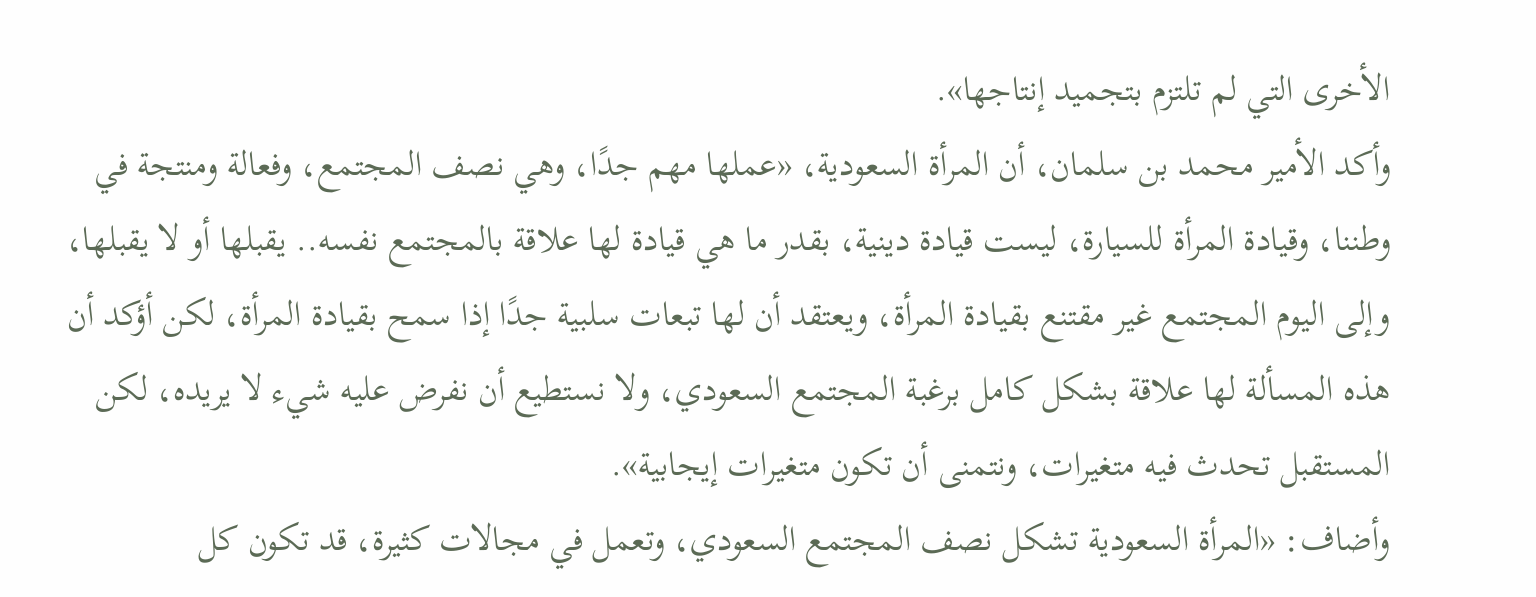الأخرى التي لم تلتزم بتجميد إنتاجها».
وأكد الأمير محمد بن سلمان، أن المرأة السعودية، «عملها مهم جدًا، وهي نصف المجتمع، وفعالة ومنتجة في وطننا، وقيادة المرأة للسيارة، ليست قيادة دينية، بقدر ما هي قيادة لها علاقة بالمجتمع نفسه.. يقبلها أو لا يقبلها، وإلى اليوم المجتمع غير مقتنع بقيادة المرأة، ويعتقد أن لها تبعات سلبية جدًا إذا سمح بقيادة المرأة، لكن أؤكد أن هذه المسألة لها علاقة بشكل كامل برغبة المجتمع السعودي، ولا نستطيع أن نفرض عليه شيء لا يريده، لكن المستقبل تحدث فيه متغيرات، ونتمنى أن تكون متغيرات إيجابية».
وأضاف: «المرأة السعودية تشكل نصف المجتمع السعودي، وتعمل في مجالات كثيرة، قد تكون كل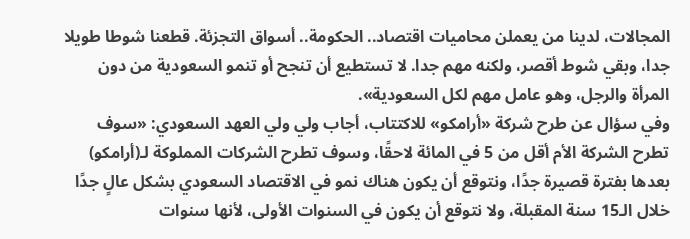المجالات، لدينا من يعملن محاميات اقتصاد.. الحكومة.. أسواق التجزئة. قطعنا شوطا طويلا جدا، وبقي شوط أقصر، ولكنه مهم جدا. لا تستطيع أن تنجح أو تنمو السعودية من دون المرأة والرجل، وهو عامل مهم لكل السعودية».
وفي سؤال عن طرح شركة «أرامكو» للاكتتاب، أجاب ولي ولي العهد السعودي: «سوف تطرح الشركة الأم أقل من 5 في المائة لاحقًا، وسوف تطرح الشركات المملوكة لـ(أرامكو) بعدها بفترة قصيرة جدًا، ونتوقع أن يكون هناك نمو في الاقتصاد السعودي بشكل عالٍ جدًا خلال الـ15 سنة المقبلة، ولا نتوقع أن يكون في السنوات الأولى، لأنها سنوات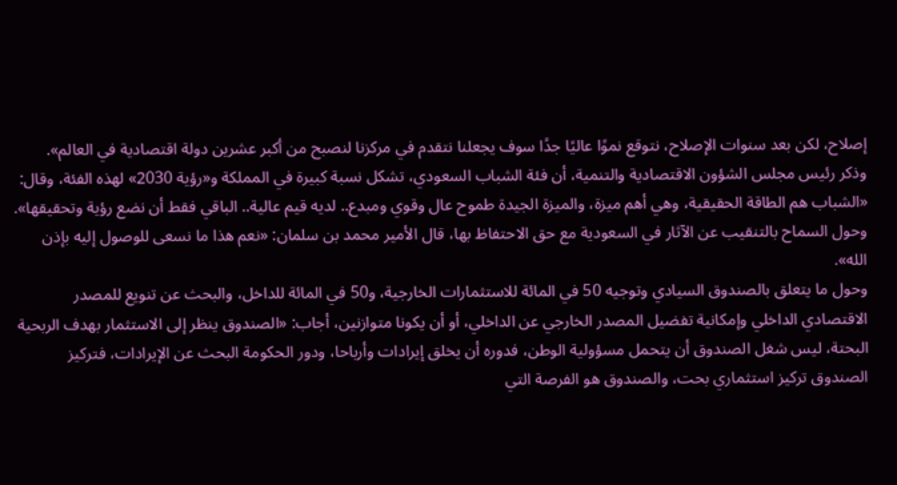إصلاح، لكن بعد سنوات الإصلاح، نتوقع نموًا عاليًا جدًا سوف يجعلنا نتقدم في مركزنا لنصبح من أكبر عشرين دولة اقتصادية في العالم».
وذكر رئيس مجلس الشؤون الاقتصادية والتنمية، أن فئة الشباب السعودي، تشكل نسبة كبيرة في المملكة و«رؤية 2030» لهذه الفئة، وقال: «الشباب هم الطاقة الحقيقية، وهي أهم ميزة، والميزة الجيدة طموح عال وقوي ومبدع.. لديه قيم عالية.. الباقي فقط أن نضع رؤية وتحقيقها».
وحول السماح بالتنقيب عن الآثار في السعودية مع حق الاحتفاظ بها، قال الأمير محمد بن سلمان: «نعم هذا ما نسعى للوصول إليه بإذن الله».
وحول ما يتعلق بالصندوق السيادي وتوجيه 50 في المائة للاستثمارات الخارجية، و50 في المائة للداخل، والبحث عن تنويع للمصدر الاقتصادي الداخلي وإمكانية تفضيل المصدر الخارجي عن الداخلي، أو أن يكونا متوازنين، أجاب: «الصندوق ينظر إلى الاستثمار بهدف الربحية البحتة، ليس شغل الصندوق أن يتحمل مسؤولية الوطن، فدوره أن يخلق إيرادات وأرباحا، ودور الحكومة البحث عن الإيرادات، فتركيز الصندوق تركيز استثماري بحت، والصندوق هو الفرصة التي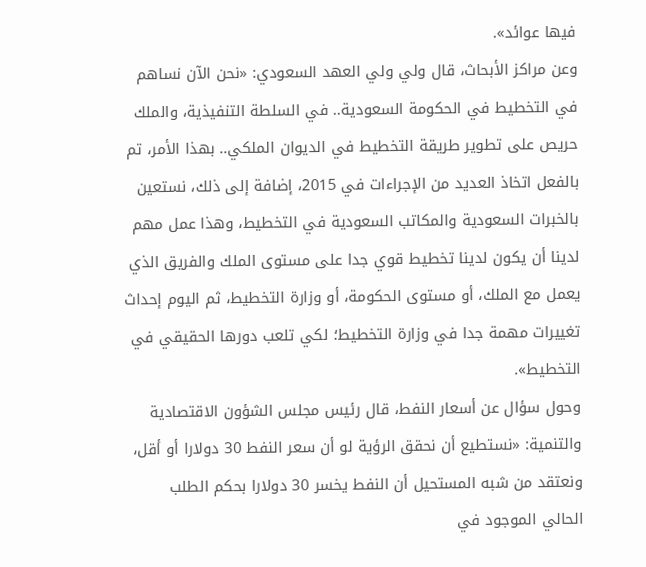فيها عوائد».
وعن مراكز الأبحاث، قال ولي ولي العهد السعودي: «نحن الآن نساهم في التخطيط في الحكومة السعودية.. في السلطة التنفيذية، والملك حريص على تطوير طريقة التخطيط في الديوان الملكي.. بهذا الأمر، تم بالفعل اتخاذ العديد من الإجراءات في 2015، إضافة إلى ذلك، نستعين بالخبرات السعودية والمكاتب السعودية في التخطيط، وهذا عمل مهم لدينا أن يكون لدينا تخطيط قوي جدا على مستوى الملك والفريق الذي يعمل مع الملك، أو مستوى الحكومة، أو وزارة التخطيط، ثم اليوم إحداث تغييرات مهمة جدا في وزارة التخطيط؛ لكي تلعب دورها الحقيقي في التخطيط».
وحول سؤال عن أسعار النفط، قال رئيس مجلس الشؤون الاقتصادية والتنمية: «نستطيع أن نحقق الرؤية لو أن سعر النفط 30 دولارا أو أقل، ونعتقد من شبه المستحيل أن النفط يخسر 30 دولارا بحكم الطلب الحالي الموجود في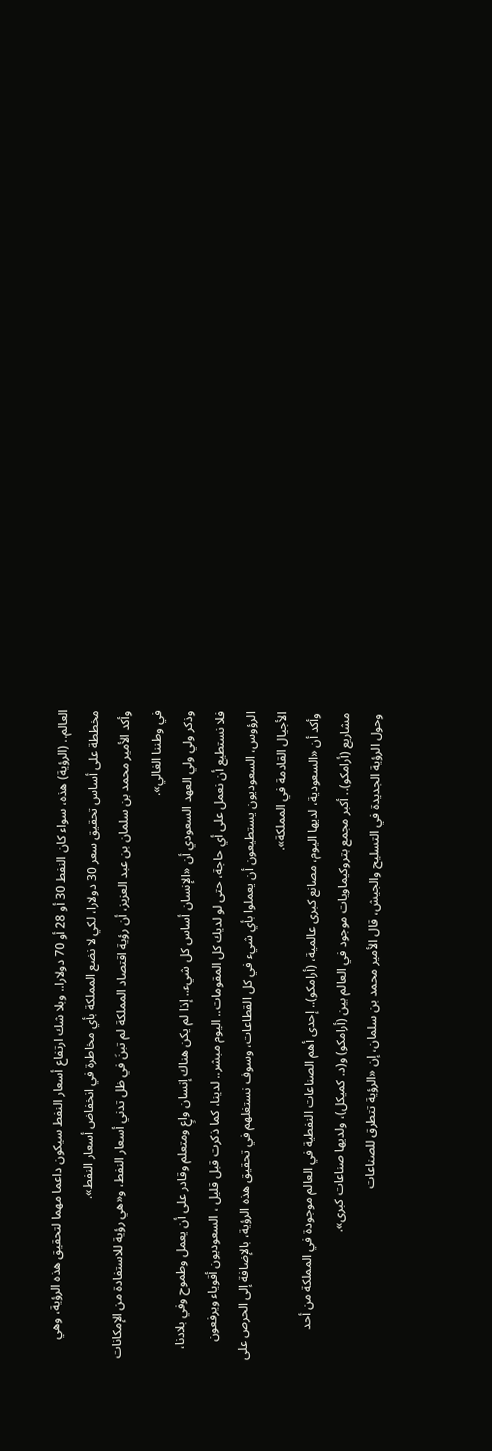العالم.. (الرؤية) هذه، سواء كان النفط 30 أو 28 أو 70 دولارا.. وبلا شك ارتفاع أسعار النفط سيكون داعما مهما لتحقيق هذه الرؤية، وهي مخططة على أساس تحقيق سعر 30 دولارا، لكي لا نضع المملكة بأي مخاطرة في انخفاض أسعار النفط».
وأكد الأمير محمد بن سلمان بن عبد العزيز، أن رؤية اقتصاد المملكة لم تبنَ في ظل تدني أسعار النفط، و«هي رؤية للاستفادة من الإمكانات في وطننا الغالي».
وذكر ولي ولي العهد السعودي أن «الإنسان أساس كل شيء.. إذا لم يكن هناك إنسان واعٍ ومتعلم وقادر على أن يعمل وطموح وفي بلادنا، فلا نستطيع أن نعمل على أي حاجة، حتى لو لديك كل المقومات.. اليوم مبشر.. لدينا، كما ذكرت قبل قليل ، السعوديون أقوياء ويرفعون الرؤوس، السعوديون يستطيعون أن يعملوا بأي شيء في كل القطاعات، وسوف نستغلهم في تحقيق هذه الرؤية، بالإضافة إلى الحرص على الأجيال القادمة في المملكة».
وأكد أن «السعودية، لديها اليوم، مصانع كبرى عالمية، (أرامكو).. إحدى أهم الصناعات النفطية في العالم موجودة في المملكة من أحد مشاريع (أرامكو).. أكبر مجمع بتروكيماويات موجود في العالم بين (أرامكو) و(د. كميكل)، ولديها صناعات كبرى».
وحول الرؤية الجديدة في التسليح والجيش، قال الأمير محمد بن سلمان، إن «الرؤية تتطرق للصناعات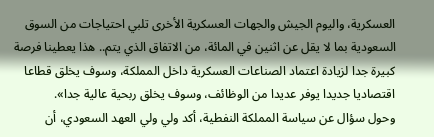العسكرية، واليوم الجيش والجهات العسكرية الأخرى تلبي احتياجات من السوق السعودية بما لا يقل عن اثنين في المائة، من الاتفاق الذي يتم.. هذا يعطينا فرصة كبيرة جدا لزيادة اعتماد الصناعات العسكرية داخل المملكة، وسوف يخلق قطاعا اقتصاديا جديدا يوفر عديدا من الوظائف، وسوف يخلق ربحية عالية جدا».
وحول سؤال عن سياسة المملكة النفطية، أكد ولي ولي العهد السعودي، أن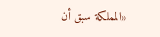«المملكة سبق أن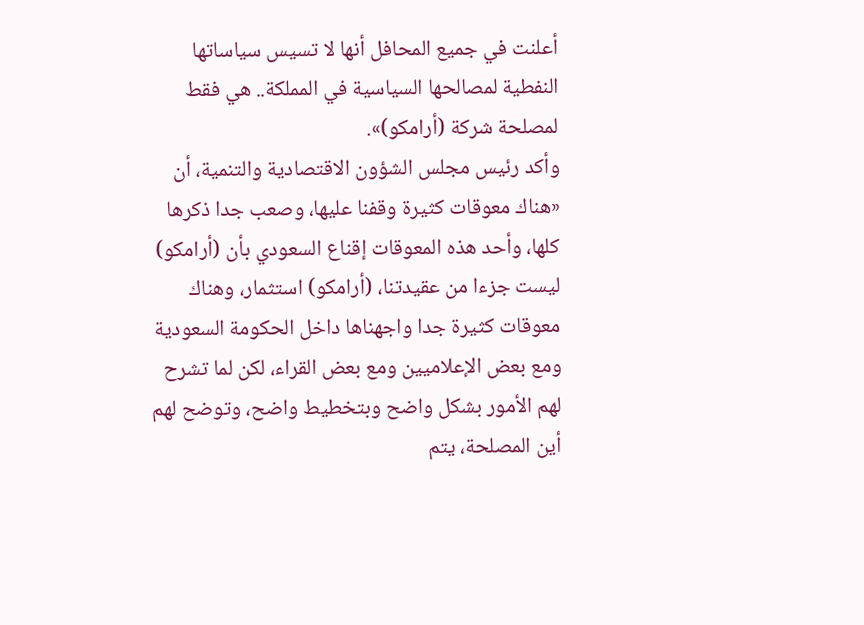أعلنت في جميع المحافل أنها لا تسيس سياساتها النفطية لمصالحها السياسية في المملكة.. هي فقط لمصلحة شركة (أرامكو)».
وأكد رئيس مجلس الشؤون الاقتصادية والتنمية، أن «هناك معوقات كثيرة وقفنا عليها، وصعب جدا ذكرها كلها، وأحد هذه المعوقات إقناع السعودي بأن (أرامكو) ليست جزءا من عقيدتنا، (أرامكو) استثمار، وهناك معوقات كثيرة جدا واجهناها داخل الحكومة السعودية ومع بعض الإعلاميين ومع بعض القراء، لكن لما تشرح لهم الأمور بشكل واضح وبتخطيط واضح، وتوضح لهم أين المصلحة، يتم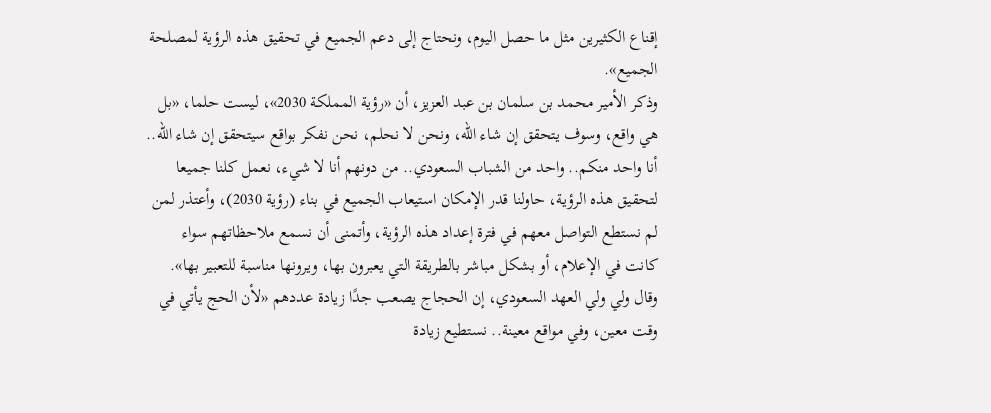إقناع الكثيرين مثل ما حصل اليوم، ونحتاج إلى دعم الجميع في تحقيق هذه الرؤية لمصلحة الجميع».
وذكر الأمير محمد بن سلمان بن عبد العزيز، أن «رؤية المملكة 2030»، ليست حلما، «بل هي واقع، وسوف يتحقق إن شاء الله، ونحن لا نحلم، نحن نفكر بواقع سيتحقق إن شاء الله.. أنا واحد منكم.. واحد من الشباب السعودي.. من دونهم أنا لا شيء، نعمل كلنا جميعا لتحقيق هذه الرؤية، حاولنا قدر الإمكان استيعاب الجميع في بناء (رؤية 2030)، وأعتذر لمن لم نستطع التواصل معهم في فترة إعداد هذه الرؤية، وأتمنى أن نسمع ملاحظاتهم سواء كانت في الإعلام، أو بشكل مباشر بالطريقة التي يعبرون بها، ويرونها مناسبة للتعبير بها».
وقال ولي ولي العهد السعودي، إن الحجاج يصعب جدًا زيادة عددهم «لأن الحج يأتي في وقت معين، وفي مواقع معينة.. نستطيع زيادة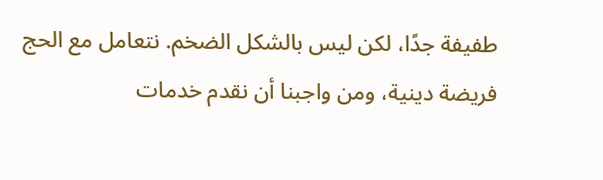طفيفة جدًا، لكن ليس بالشكل الضخم. نتعامل مع الحج فريضة دينية، ومن واجبنا أن نقدم خدمات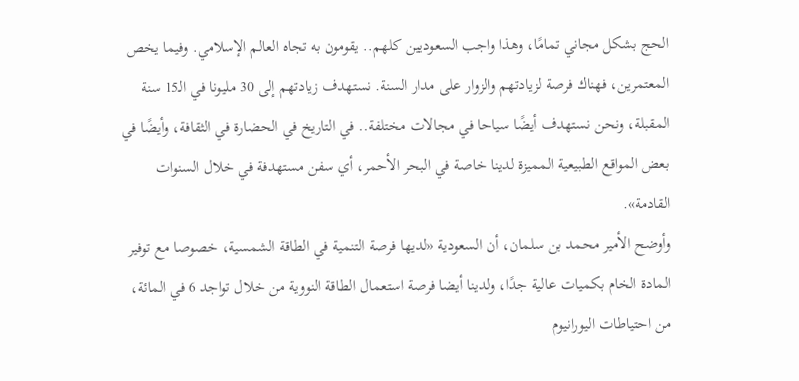الحج بشكل مجاني تمامًا، وهذا واجب السعوديين كلهم.. يقومون به تجاه العالم الإسلامي. وفيما يخص المعتمرين، فهناك فرصة لزيادتهم والزوار على مدار السنة. نستهدف زيادتهم إلى 30 مليونا في الـ15 سنة المقبلة، ونحن نستهدف أيضًا سياحا في مجالات مختلفة.. في التاريخ في الحضارة في الثقافة، وأيضًا في بعض المواقع الطبيعية المميزة لدينا خاصة في البحر الأحمر، أي سفن مستهدفة في خلال السنوات القادمة».
وأوضح الأمير محمد بن سلمان، أن السعودية «لديها فرصة التنمية في الطاقة الشمسية، خصوصا مع توفير المادة الخام بكميات عالية جدًا، ولدينا أيضا فرصة استعمال الطاقة النووية من خلال تواجد 6 في المائة، من احتياطات اليورانيوم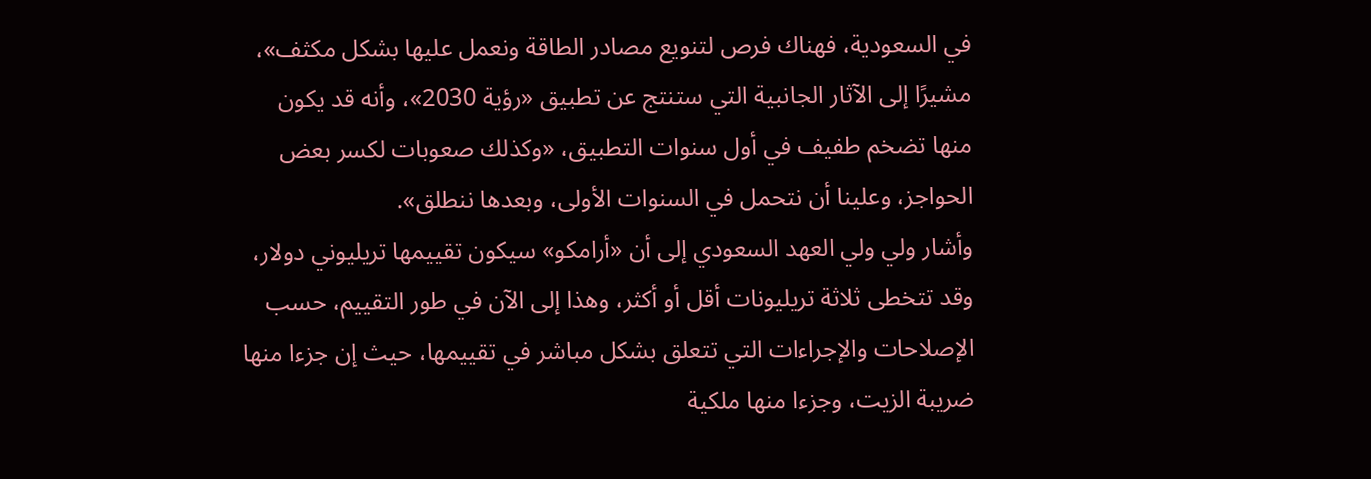في السعودية، فهناك فرص لتنويع مصادر الطاقة ونعمل عليها بشكل مكثف»، مشيرًا إلى الآثار الجانبية التي ستنتج عن تطبيق «رؤية 2030»، وأنه قد يكون منها تضخم طفيف في أول سنوات التطبيق، «وكذلك صعوبات لكسر بعض الحواجز، وعلينا أن نتحمل في السنوات الأولى، وبعدها ننطلق».
وأشار ولي ولي العهد السعودي إلى أن «أرامكو» سيكون تقييمها تريليوني دولار، وقد تتخطى ثلاثة تريليونات أقل أو أكثر، وهذا إلى الآن في طور التقييم، حسب الإصلاحات والإجراءات التي تتعلق بشكل مباشر في تقييمها، حيث إن جزءا منها ضريبة الزيت، وجزءا منها ملكية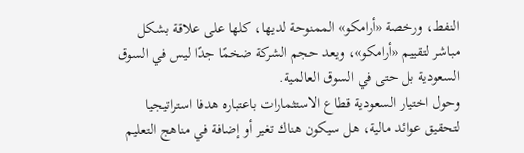النفط، ورخصة «أرامكو» الممنوحة لديها، كلها على علاقة بشكل مباشر لتقييم «أرامكو»، ويعد حجم الشركة ضخمًا جدًا ليس في السوق السعودية بل حتى في السوق العالمية.
وحول اختيار السعودية قطاع الاستثمارات باعتباره هدفا استراتيجيا لتحقيق عوائد مالية، هل سيكون هناك تغير أو إضافة في مناهج التعليم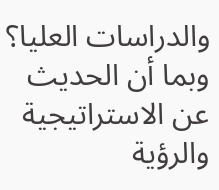والدراسات العليا؟ وبما أن الحديث عن الاستراتيجية والرؤية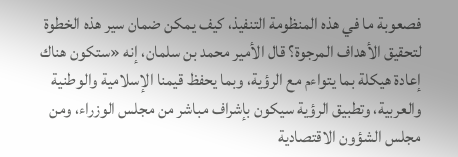فصعوبة ما في هذه المنظومة التنفيذ، كيف يمكن ضمان سير هذه الخطوة لتحقيق الأهداف المرجوة؟ قال الأمير محمد بن سلمان، إنه «ستكون هناك إعادة هيكلة بما يتواءم مع الرؤية، وبما يحفظ قيمنا الإسلامية والوطنية والعربية، وتطبيق الرؤية سيكون بإشراف مباشر من مجلس الوزراء، ومن مجلس الشؤون الاقتصادية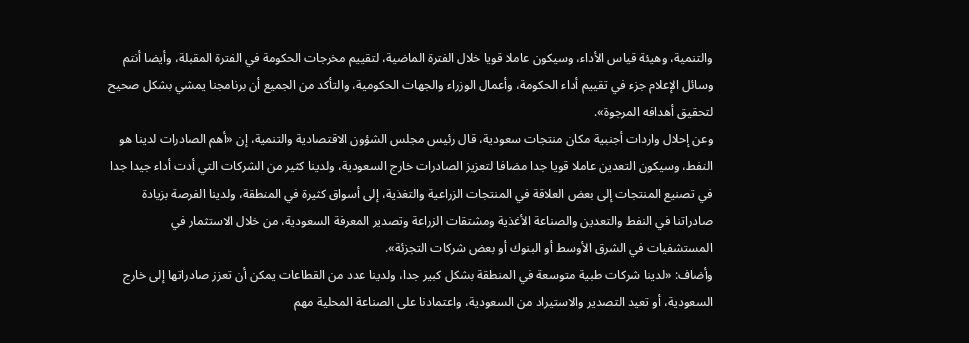والتنمية، وهيئة قياس الأداء، وسيكون عاملا قويا خلال الفترة الماضية، لتقييم مخرجات الحكومة في الفترة المقبلة، وأيضا أنتم وسائل الإعلام جزء في تقييم أداء الحكومة، وأعمال الوزراء والجهات الحكومية، والتأكد من الجميع أن برنامجنا يمشي بشكل صحيح لتحقيق أهدافه المرجوة».
وعن إحلال واردات أجنبية مكان منتجات سعودية، قال رئيس مجلس الشؤون الاقتصادية والتنمية، إن «أهم الصادرات لدينا هو النفط، وسيكون التعدين عاملا قويا جدا مضافا لتعزيز الصادرات خارج السعودية، ولدينا كثير من الشركات التي أدت أداء جيدا جدا في تصنيع المنتجات إلى بعض العلاقة في المنتجات الزراعية والتغذية، إلى أسواق كثيرة في المنطقة، ولدينا الفرصة بزيادة صادراتنا في النفط والتعدين والصناعة الأغذية ومشتقات الزراعة وتصدير المعرفة السعودية، من خلال الاستثمار في المستشفيات في الشرق الأوسط أو البنوك أو بعض شركات التجزئة».
وأضاف: «لدينا شركات طبية متوسعة في المنطقة بشكل كبير جدا، ولدينا عدد من القطاعات يمكن أن تعزز صادراتها إلى خارج السعودية، أو تعيد التصدير والاستيراد من السعودية، واعتمادنا على الصناعة المحلية مهم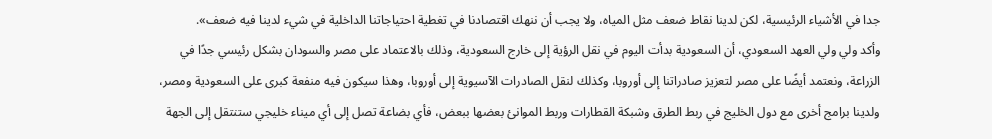جدا في الأشياء الرئيسية، لكن لدينا نقاط ضعف مثل المياه، ولا يجب أن ننهك اقتصادنا في تغطية احتياجاتنا الداخلية في شيء لدينا فيه ضعف».
وأكد ولي ولي العهد السعودي، أن السعودية بدأت اليوم في نقل الرؤية إلى خارج السعودية، وذلك بالاعتماد على مصر والسودان بشكل رئيسي جدًا في الزراعة، ونعتمد أيضًا على مصر لتعزيز صادراتنا إلى أوروبا، وكذلك لنقل الصادرات الآسيوية إلى أوروبا، وهذا سيكون فيه منفعة كبرى على السعودية ومصر، ولدينا برامج أخرى مع دول الخليج في ربط الطرق وشبكة القطارات وربط الموانئ بعضها ببعض، فأي بضاعة تصل إلى أي ميناء خليجي ستنتقل إلى الجهة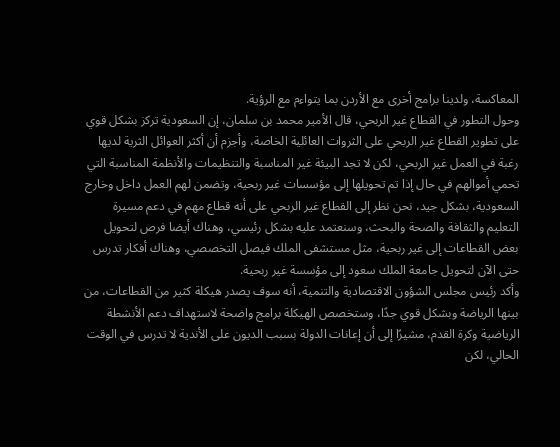المعاكسة، ولدينا برامج أخرى مع الأردن بما يتواءم مع الرؤية.
وحول التطور في القطاع غير الربحي، قال الأمير محمد بن سلمان، إن السعودية تركز بشكل قوي على تطوير القطاع غير الربحي على الثروات العائلية الخاصة، وأجزم أن أكثر العوائل الثرية لديها رغبة في العمل غير الربحي، لكن لا تجد البيئة غير المناسبة والتنظيمات والأنظمة المناسبة التي تحمي أموالهم في حال إذا تم تحويلها إلى مؤسسات غير ربحية، وتضمن لهم العمل داخل وخارج السعودية، بشكل جيد، نحن نظر إلى القطاع غير الربحي على أنه قطاع مهم في دعم مسيرة التعليم والثقافة والصحة والبحث، وسنعتمد عليه بشكل رئيسي، وهناك أيضا فرص لتحويل بعض القطاعات إلى غير ربحية، مثل مستشفى الملك فيصل التخصصي، وهناك أفكار تدرس حتى الآن لتحويل جامعة الملك سعود إلى مؤسسة غير ربحية.
وأكد رئيس مجلس الشؤون الاقتصادية والتنمية، أنه سوف يصدر هيكلة كثير من القطاعات، من بينها الرياضة وبشكل قوي جدًا، وستخصص الهيكلة برامج واضحة لاستهداف دعم الأنشطة الرياضية وكرة القدم، مشيرًا إلى أن إعانات الدولة بسبب الديون على الأندية لا تدرس في الوقت الحالي، لكن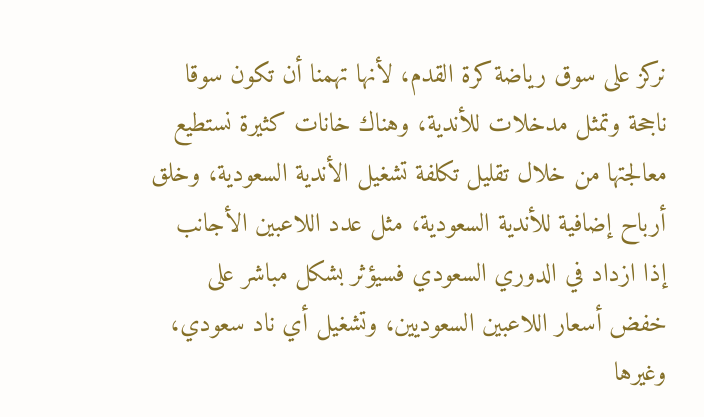نركز على سوق رياضة كرة القدم، لأنها تهمنا أن تكون سوقا ناجحة وتمثل مدخلات للأندية، وهناك خانات كثيرة نستطيع معالجتها من خلال تقليل تكلفة تشغيل الأندية السعودية، وخلق أرباح إضافية للأندية السعودية، مثل عدد اللاعبين الأجانب إذا ازداد في الدوري السعودي فسيؤثر بشكل مباشر على خفض أسعار اللاعبين السعوديين، وتشغيل أي ناد سعودي، وغيرها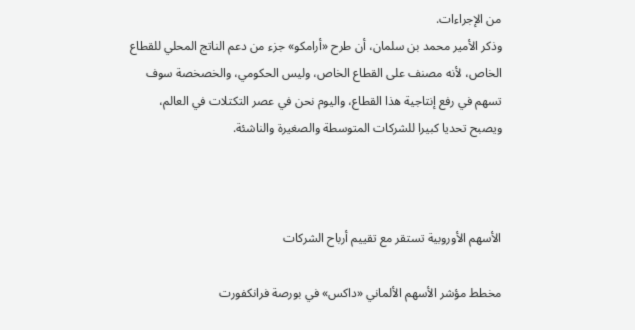من الإجراءات.
وذكر الأمير محمد بن سلمان، أن طرح «أرامكو» جزء من دعم الناتج المحلي للقطاع الخاص، لأنه مصنف على القطاع الخاص، وليس الحكومي، والخصخصة سوف تسهم في رفع إنتاجية هذا القطاع، واليوم نحن في عصر التكتلات في العالم، ويصبح تحديا كبيرا للشركات المتوسطة والصغيرة والناشئة.



الأسهم الأوروبية تستقر مع تقييم أرباح الشركات

مخطط مؤشر الأسهم الألماني «داكس» في بورصة فرانكفورت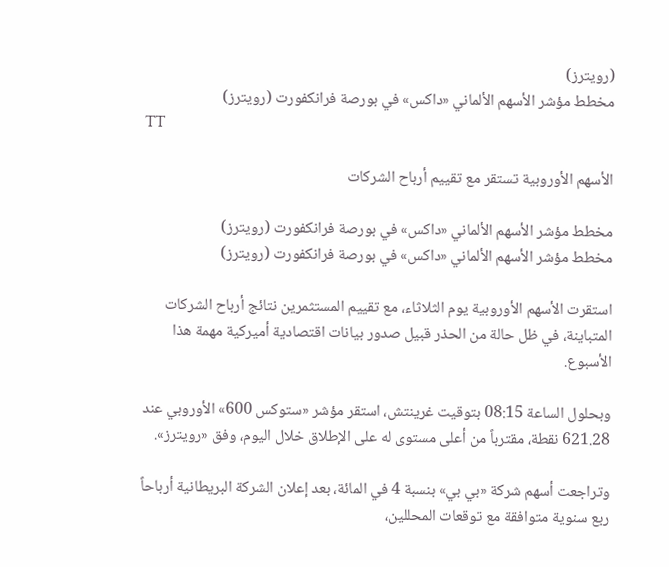(رويترز)
مخطط مؤشر الأسهم الألماني «داكس» في بورصة فرانكفورت (رويترز)
TT

الأسهم الأوروبية تستقر مع تقييم أرباح الشركات

مخطط مؤشر الأسهم الألماني «داكس» في بورصة فرانكفورت (رويترز)
مخطط مؤشر الأسهم الألماني «داكس» في بورصة فرانكفورت (رويترز)

استقرت الأسهم الأوروبية يوم الثلاثاء، مع تقييم المستثمرين نتائج أرباح الشركات المتباينة، في ظل حالة من الحذر قبيل صدور بيانات اقتصادية أميركية مهمة هذا الأسبوع.

وبحلول الساعة 08:15 بتوقيت غرينتش، استقر مؤشر «ستوكس 600» الأوروبي عند 621.28 نقطة، مقترباً من أعلى مستوى له على الإطلاق خلال اليوم، وفق «رويترز».

وتراجعت أسهم شركة «بي بي» بنسبة 4 في المائة، بعد إعلان الشركة البريطانية أرباحاً ربع سنوية متوافقة مع توقعات المحللين،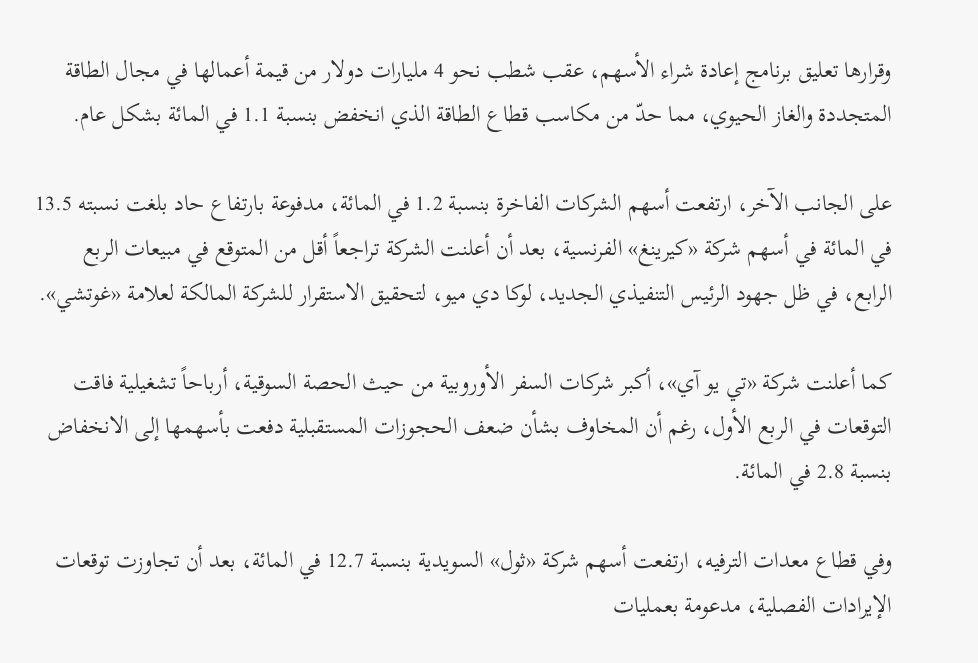وقرارها تعليق برنامج إعادة شراء الأسهم، عقب شطب نحو 4 مليارات دولار من قيمة أعمالها في مجال الطاقة المتجددة والغاز الحيوي، مما حدّ من مكاسب قطاع الطاقة الذي انخفض بنسبة 1.1 في المائة بشكل عام.

على الجانب الآخر، ارتفعت أسهم الشركات الفاخرة بنسبة 1.2 في المائة، مدفوعة بارتفاع حاد بلغت نسبته 13.5 في المائة في أسهم شركة «كيرينغ» الفرنسية، بعد أن أعلنت الشركة تراجعاً أقل من المتوقع في مبيعات الربع الرابع، في ظل جهود الرئيس التنفيذي الجديد، لوكا دي ميو، لتحقيق الاستقرار للشركة المالكة لعلامة «غوتشي».

كما أعلنت شركة «تي يو آي»، أكبر شركات السفر الأوروبية من حيث الحصة السوقية، أرباحاً تشغيلية فاقت التوقعات في الربع الأول، رغم أن المخاوف بشأن ضعف الحجوزات المستقبلية دفعت بأسهمها إلى الانخفاض بنسبة 2.8 في المائة.

وفي قطاع معدات الترفيه، ارتفعت أسهم شركة «ثول» السويدية بنسبة 12.7 في المائة، بعد أن تجاوزت توقعات الإيرادات الفصلية، مدعومة بعمليات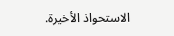الاستحواذ الأخيرة.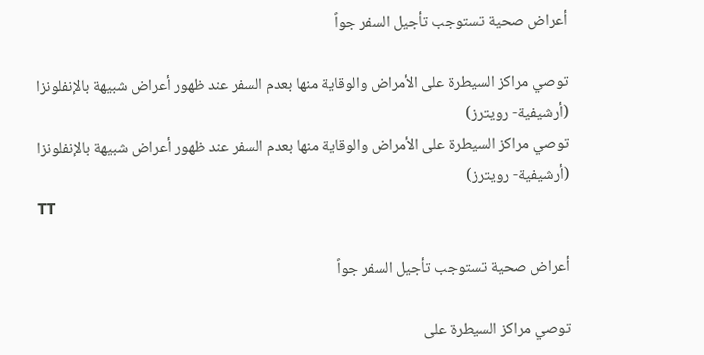أعراض صحية تستوجب تأجيل السفر جواً

توصي مراكز السيطرة على الأمراض والوقاية منها بعدم السفر عند ظهور أعراض شبيهة بالإنفلونزا (أرشيفية- رويترز)
توصي مراكز السيطرة على الأمراض والوقاية منها بعدم السفر عند ظهور أعراض شبيهة بالإنفلونزا (أرشيفية- رويترز)
TT

أعراض صحية تستوجب تأجيل السفر جواً

توصي مراكز السيطرة على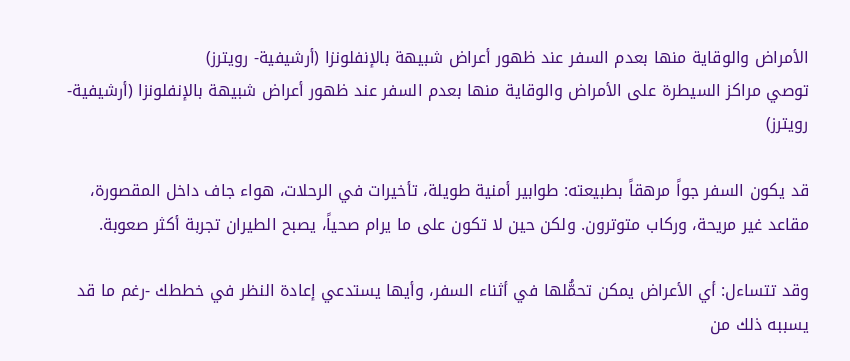الأمراض والوقاية منها بعدم السفر عند ظهور أعراض شبيهة بالإنفلونزا (أرشيفية- رويترز)
توصي مراكز السيطرة على الأمراض والوقاية منها بعدم السفر عند ظهور أعراض شبيهة بالإنفلونزا (أرشيفية- رويترز)

قد يكون السفر جواً مرهقاً بطبيعته: طوابير أمنية طويلة، تأخيرات في الرحلات، هواء جاف داخل المقصورة، مقاعد غير مريحة، وركاب متوترون. ولكن حين لا تكون على ما يرام صحياً، يصبح الطيران تجربة أكثر صعوبة.

وقد تتساءل: أي الأعراض يمكن تحمُّلها في أثناء السفر، وأيها يستدعي إعادة النظر في خططك -رغم ما قد يسببه ذلك من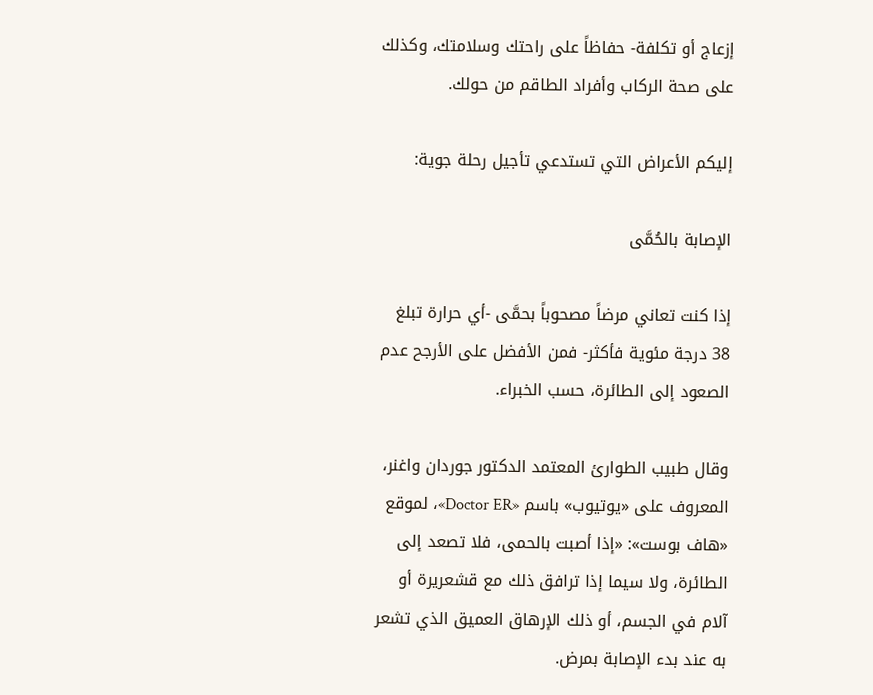إزعاج أو تكلفة- حفاظاً على راحتك وسلامتك، وكذلك على صحة الركاب وأفراد الطاقم من حولك.

إليكم الأعراض التي تستدعي تأجيل رحلة جوية:

الإصابة بالحُمَّى

إذا كنت تعاني مرضاً مصحوباً بحمَّى -أي حرارة تبلغ 38 درجة مئوية فأكثر- فمن الأفضل على الأرجح عدم الصعود إلى الطائرة، حسب الخبراء.

وقال طبيب الطوارئ المعتمد الدكتور جوردان واغنر، المعروف على «يوتيوب» باسم «Doctor ER»، لموقع «هاف بوست»: «إذا أصبت بالحمى، فلا تصعد إلى الطائرة، ولا سيما إذا ترافق ذلك مع قشعريرة أو آلام في الجسم، أو ذلك الإرهاق العميق الذي تشعر به عند بدء الإصابة بمرض.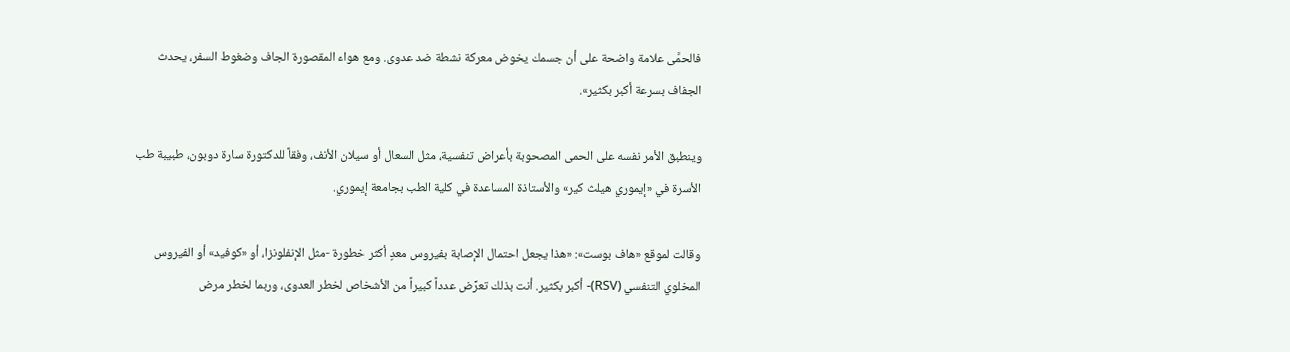فالحمَّى علامة واضحة على أن جسمك يخوض معركة نشطة ضد عدوى. ومع هواء المقصورة الجاف وضغوط السفر، يحدث الجفاف بسرعة أكبر بكثير».

وينطبق الأمر نفسه على الحمى المصحوبة بأعراض تنفسية، مثل السعال أو سيلان الأنف، وفقاً للدكتورة سارة دوبون، طبيبة طب الأسرة في «إيموري هيلث كير» والأستاذة المساعدة في كلية الطب بجامعة إيموري.

وقالت لموقع «هاف بوست»: «هذا يجعل احتمال الإصابة بفيروس معدٍ أكثر خطورة -مثل الإنفلونزا، أو «كوفيد» أو الفيروس المخلوي التنفسي (RSV)- أكبر بكثير. أنت بذلك تعرِّض عدداً كبيراً من الأشخاص لخطر العدوى، وربما لخطر مرض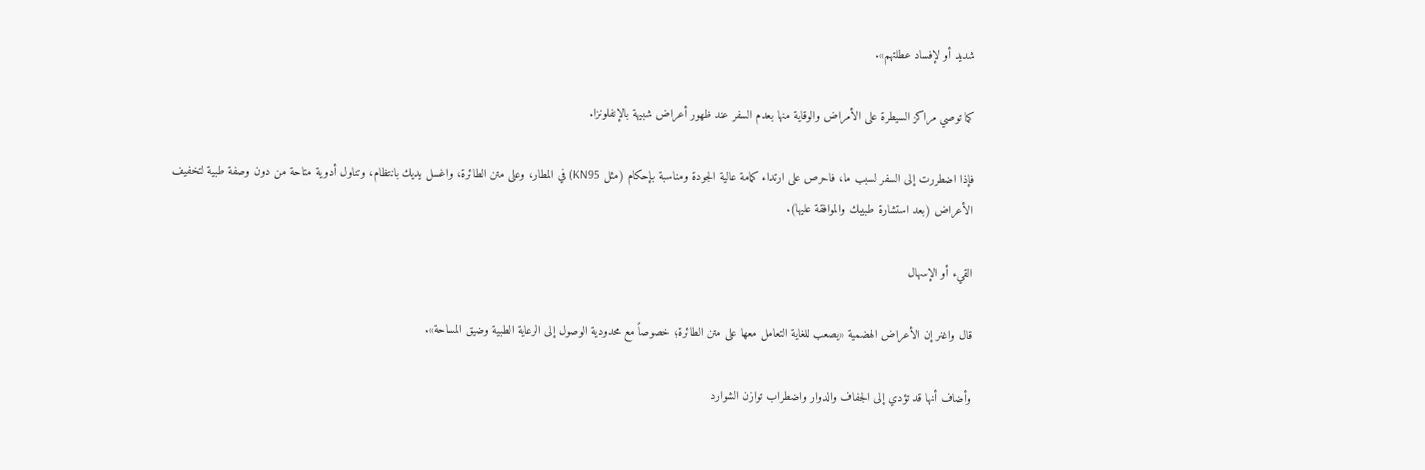شديد أو لإفساد عطلتهم».

كما توصي مراكز السيطرة على الأمراض والوقاية منها بعدم السفر عند ظهور أعراض شبيهة بالإنفلونزا.

فإذا اضطررت إلى السفر لسبب ما، فاحرص على ارتداء كمامة عالية الجودة ومناسبة بإحكام (مثل KN95) في المطار، وعلى متن الطائرة، واغسل يديك بانتظام، وتناول أدوية متاحة من دون وصفة طبية لتخفيف الأعراض (بعد استشارة طبيبك والموافقة عليها).

القيء أو الإسهال

قال واغنر إن الأعراض الهضمية «يصعب للغاية التعامل معها على متن الطائرة؛ خصوصاً مع محدودية الوصول إلى الرعاية الطبية وضيق المساحة».

وأضاف أنها قد تؤدي إلى الجفاف والدوار واضطراب توازن الشوارد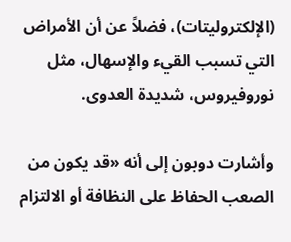(الإلكتروليتات)، فضلاً عن أن الأمراض التي تسبب القيء والإسهال، مثل نوروفيروس، شديدة العدوى.

وأشارت دوبون إلى أنه «قد يكون من الصعب الحفاظ على النظافة أو الالتزام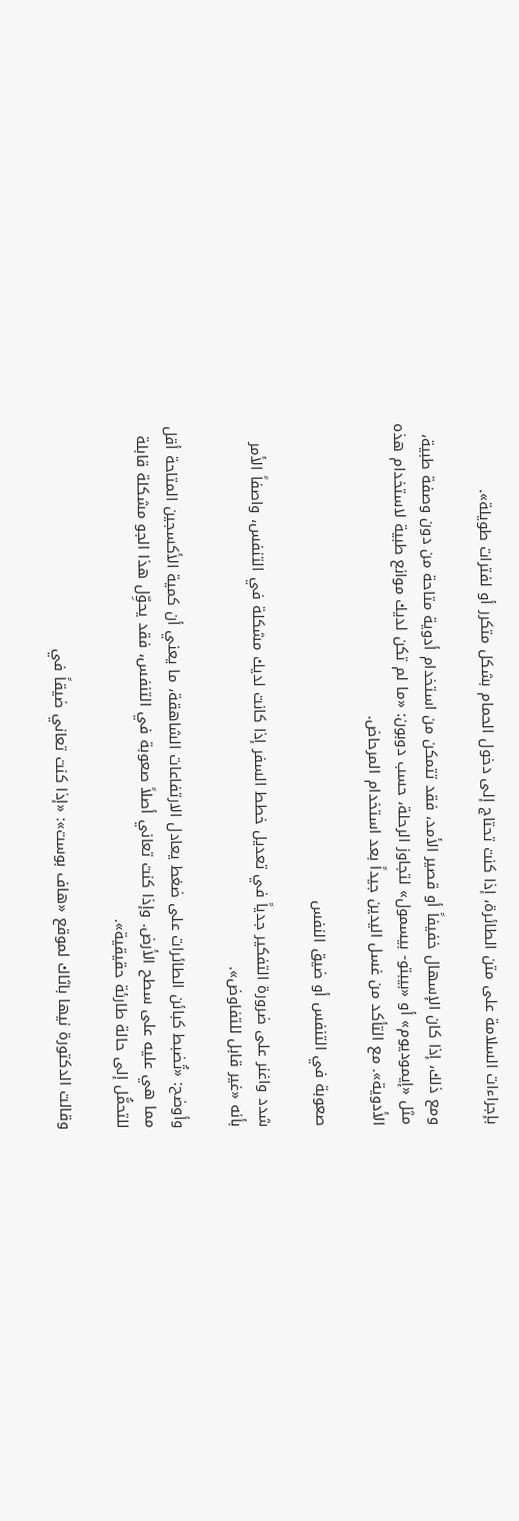بإجراءات السلامة على متن الطائرة، إذا كنت تحتاج إلى دخول الحمام بشكل متكرر أو لفترات طويلة».

ومع ذلك، إذا كان الإسهال خفيفاً أو قصير الأمد، فقد تتمكن من استخدام أدوية متاحة من دون وصفة طبية، مثل «إيموديوم» أو «بيبتو- بيسمول» لتجاوز الرحلة، حسب دوبون: «ما لم تكن لديك موانع طبية لاستخدام هذه الأدوية». مع التأكد من غسل اليدين جيداً بعد استخدام المرحاض.

صعوبة في التنفس أو ضيق النفس

شدد واغنر على ضرورة التفكير جدياً في تعديل خطط السفر إذا كانت لديك مشكلة في التنفس، واصفاً الأمر بأنه «غير قابل للتفاوض».

وأوضح: «تُضبط كبائن الطائرات على ضغط يعادل الارتفاعات الشاهقة، ما يعني أن كمية الأكسجين المتاحة أقل مما هي عليه على سطح الأرض. وإذا كنت تعاني أصلاً صعوبة في التنفس، فقد يحوِّل هذا الجو مشكلة قابلة للتحمُّل إلى حالة طارئة حقيقية».

وقالت الدكتورة نيها باثاك لموقع «هاف بوست»: «إذا كنت تعاني ضيقاً في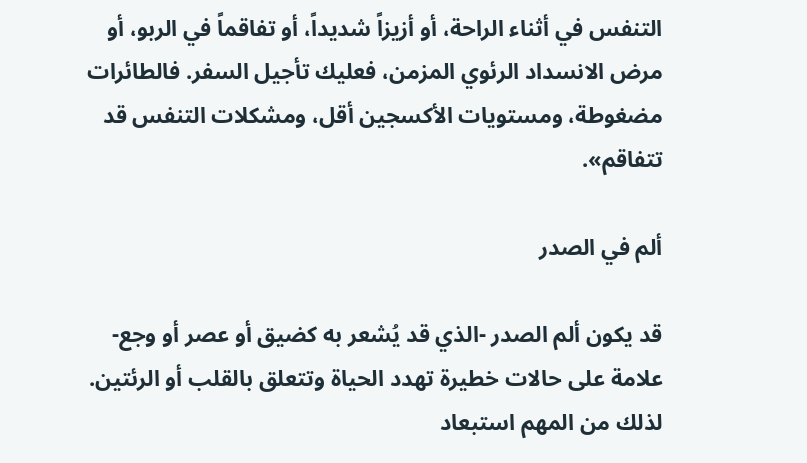التنفس في أثناء الراحة، أو أزيزاً شديداً، أو تفاقماً في الربو، أو مرض الانسداد الرئوي المزمن، فعليك تأجيل السفر. فالطائرات مضغوطة، ومستويات الأكسجين أقل، ومشكلات التنفس قد تتفاقم».

ألم في الصدر

قد يكون ألم الصدر -الذي قد يُشعر به كضيق أو عصر أو وجع- علامة على حالات خطيرة تهدد الحياة وتتعلق بالقلب أو الرئتين. لذلك من المهم استبعاد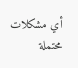أي مشكلات محتملة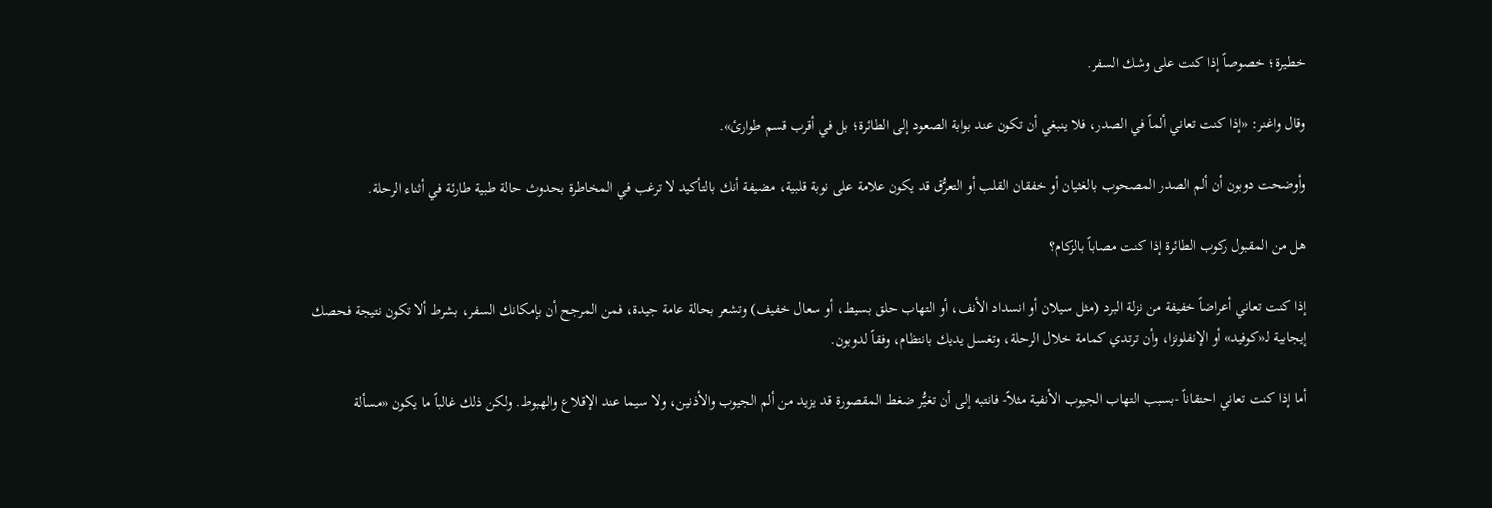خطيرة؛ خصوصاً إذا كنت على وشك السفر.

وقال واغنر: «إذا كنت تعاني ألماً في الصدر، فلا ينبغي أن تكون عند بوابة الصعود إلى الطائرة؛ بل في أقرب قسم طوارئ».

وأوضحت دوبون أن ألم الصدر المصحوب بالغثيان أو خفقان القلب أو التعرُّق قد يكون علامة على نوبة قلبية، مضيفة أنك بالتأكيد لا ترغب في المخاطرة بحدوث حالة طبية طارئة في أثناء الرحلة.

هل من المقبول ركوب الطائرة إذا كنت مصاباً بالزكام؟

إذا كنت تعاني أعراضاً خفيفة من نزلة البرد (مثل سيلان أو انسداد الأنف، أو التهاب حلق بسيط، أو سعال خفيف) وتشعر بحالة عامة جيدة، فمن المرجح أن بإمكانك السفر، بشرط ألا تكون نتيجة فحصك إيجابية لـ«كوفيد» أو الإنفلونزا، وأن ترتدي كمامة خلال الرحلة، وتغسل يديك بانتظام، وفقاً لدوبون.

أما إذا كنت تعاني احتقاناً -بسبب التهاب الجيوب الأنفية مثلاً- فانتبه إلى أن تغيُّر ضغط المقصورة قد يزيد من ألم الجيوب والأذنين، ولا سيما عند الإقلاع والهبوط. ولكن ذلك غالباً ما يكون «مسألة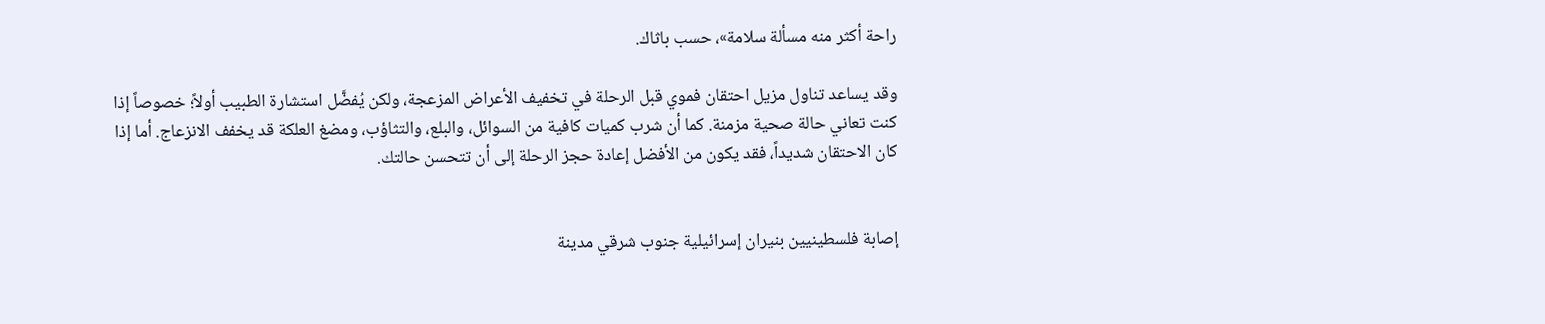راحة أكثر منه مسألة سلامة»، حسب باثاك.

وقد يساعد تناول مزيل احتقان فموي قبل الرحلة في تخفيف الأعراض المزعجة، ولكن يُفضَّل استشارة الطبيب أولاً؛ خصوصاً إذا كنت تعاني حالة صحية مزمنة. كما أن شرب كميات كافية من السوائل، والبلع، والتثاؤب، ومضغ العلكة قد يخفف الانزعاج. أما إذا كان الاحتقان شديداً، فقد يكون من الأفضل إعادة حجز الرحلة إلى أن تتحسن حالتك.


إصابة فلسطينيين بنيران إسرائيلية جنوب شرقي مدينة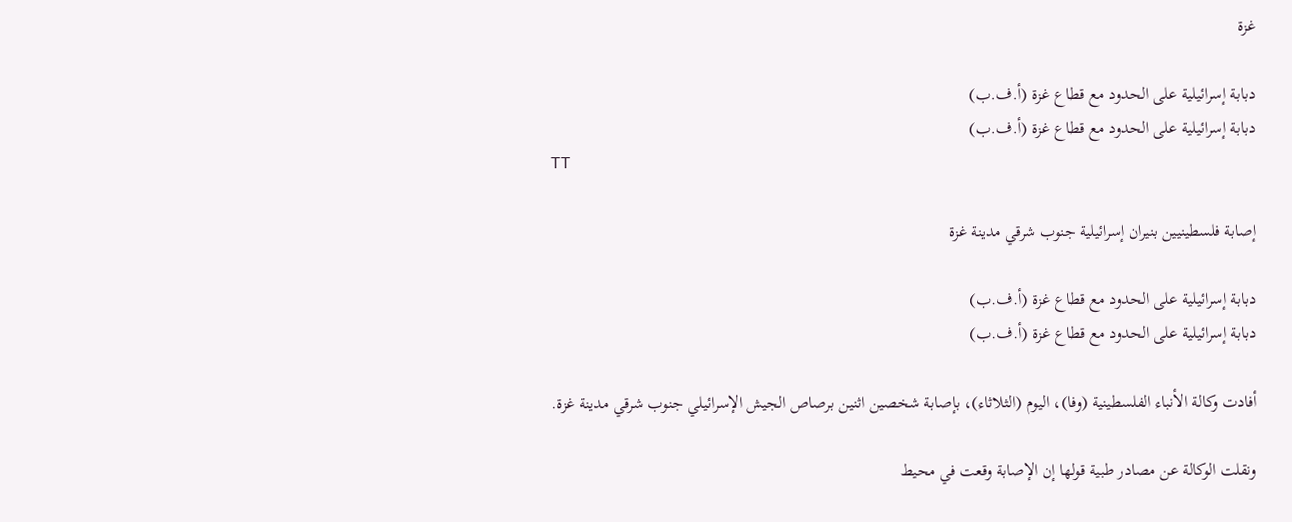غزة

دبابة إسرائيلية على الحدود مع قطاع غزة (أ.ف.ب)
دبابة إسرائيلية على الحدود مع قطاع غزة (أ.ف.ب)
TT

إصابة فلسطينيين بنيران إسرائيلية جنوب شرقي مدينة غزة

دبابة إسرائيلية على الحدود مع قطاع غزة (أ.ف.ب)
دبابة إسرائيلية على الحدود مع قطاع غزة (أ.ف.ب)

أفادت وكالة الأنباء الفلسطينية (وفا)، اليوم (الثلاثاء)، بإصابة شخصين اثنين برصاص الجيش الإسرائيلي جنوب شرقي مدينة غزة.

ونقلت الوكالة عن مصادر طبية قولها إن الإصابة وقعت في محيط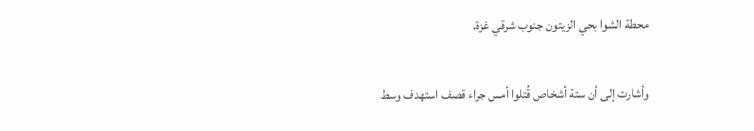محطة الشوا بحي الزيتون جنوب شرقي غزة.

وأشارت إلى أن ستة أشخاص قُتلوا أمس جراء قصف استهدف وسط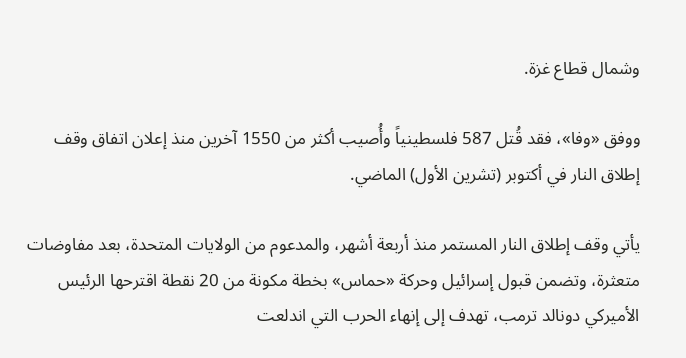وشمال قطاع غزة.

ووفق «وفا»، فقد قُتل 587 فلسطينياً وأُصيب أكثر من 1550 آخرين منذ إعلان اتفاق وقف إطلاق النار في أكتوبر (تشرين الأول) الماضي.

يأتي وقف إطلاق النار المستمر منذ أربعة أشهر، والمدعوم من الولايات المتحدة، بعد مفاوضات متعثرة، وتضمن قبول إسرائيل وحركة «حماس» بخطة مكونة من 20 نقطة اقترحها الرئيس الأميركي دونالد ترمب، تهدف إلى إنهاء الحرب التي اندلعت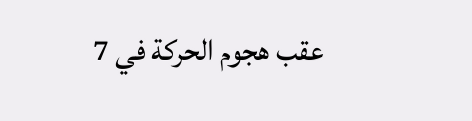عقب هجوم الحركة في 7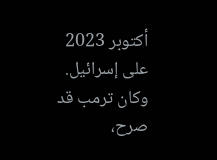أكتوبر 2023 على إسرائيل. وكان ترمب قد صرح،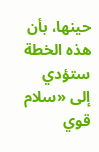حينها، بأن هذه الخطة ستؤدي إلى «سلام قوي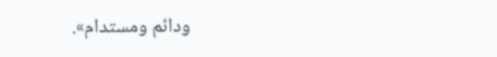ودائم ومستدام».